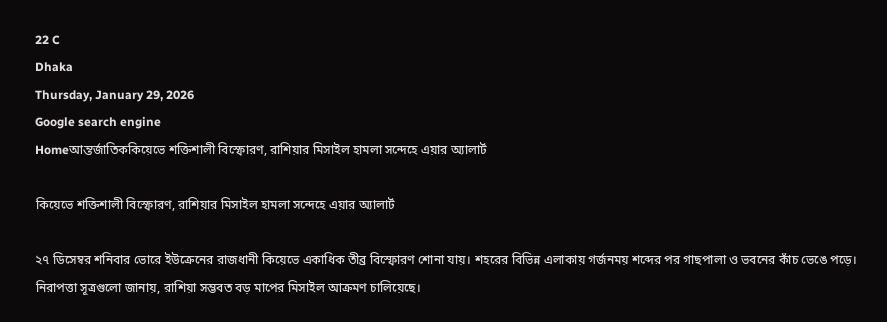22 C
Dhaka
Thursday, January 29, 2026
Google search engine
Homeআন্তর্জাতিককিয়েভে শক্তিশালী বিস্ফোরণ, রাশিয়ার মিসাইল হামলা সন্দেহে এয়ার অ্যালার্ট

কিয়েভে শক্তিশালী বিস্ফোরণ, রাশিয়ার মিসাইল হামলা সন্দেহে এয়ার অ্যালার্ট

২৭ ডিসেম্বর শনিবার ভোরে ইউক্রেনের রাজধানী কিয়েভে একাধিক তীব্র বিস্ফোরণ শোনা যায়। শহরের বিভিন্ন এলাকায় গর্জনময় শব্দের পর গাছপালা ও ভবনের কাঁচ ভেঙে পড়ে। নিরাপত্তা সূত্রগুলো জানায়, রাশিয়া সম্ভবত বড় মাপের মিসাইল আক্রমণ চালিয়েছে।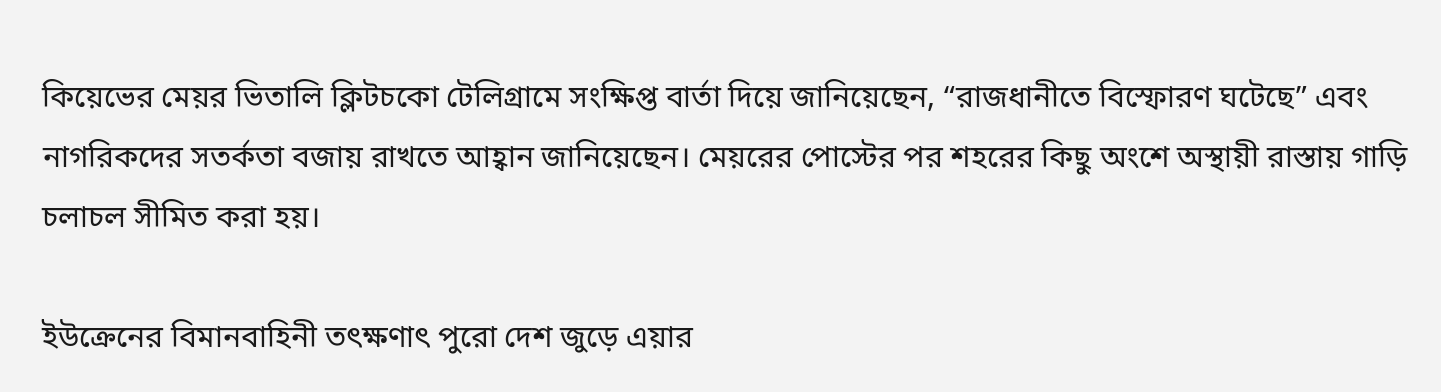কিয়েভের মেয়র ভিতালি ক্লিটচকো টেলিগ্রামে সংক্ষিপ্ত বার্তা দিয়ে জানিয়েছেন, “রাজধানীতে বিস্ফোরণ ঘটেছে” এবং নাগরিকদের সতর্কতা বজায় রাখতে আহ্বান জানিয়েছেন। মেয়রের পোস্টের পর শহরের কিছু অংশে অস্থায়ী রাস্তায় গাড়ি চলাচল সীমিত করা হয়।

ইউক্রেনের বিমানবাহিনী তৎক্ষণাৎ পুরো দেশ জুড়ে এয়ার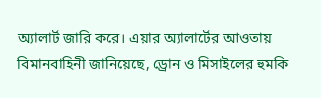অ্যালার্ট জারি করে। এয়ার অ্যালার্টের আওতায় বিমানবাহিনী জানিয়েছে, ড্রোন ও মিসাইলের হুমকি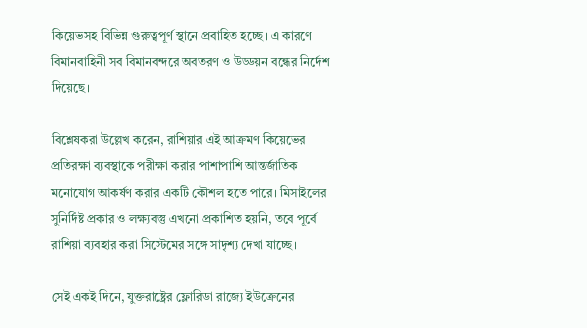কিয়েভসহ বিভিন্ন গুরুত্বপূর্ণ স্থানে প্রবাহিত হচ্ছে। এ কারণে বিমানবাহিনী সব বিমানবন্দরে অবতরণ ও উড্ডয়ন বন্ধের নির্দেশ দিয়েছে।

বিশ্লেষকরা উল্লেখ করেন, রাশিয়ার এই আক্রমণ কিয়েভের প্রতিরক্ষা ব্যবস্থাকে পরীক্ষা করার পাশাপাশি আন্তর্জাতিক মনোযোগ আকর্ষণ করার একটি কৌশল হতে পারে। মিসাইলের সুনির্দিষ্ট প্রকার ও লক্ষ্যবস্তু এখনো প্রকাশিত হয়নি, তবে পূর্বে রাশিয়া ব্যবহার করা সিস্টেমের সঙ্গে সাদৃশ্য দেখা যাচ্ছে।

সেই একই দিনে, যুক্তরাষ্ট্রের ফ্লোরিডা রাজ্যে ইউক্রেনের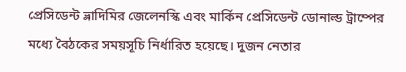প্রেসিডেন্ট ভ্লাদিমির জেলেনস্কি এবং মার্কিন প্রেসিডেন্ট ডোনাল্ড ট্রাম্পের মধ্যে বৈঠকের সময়সূচি নির্ধারিত হয়েছে। দুজন নেতার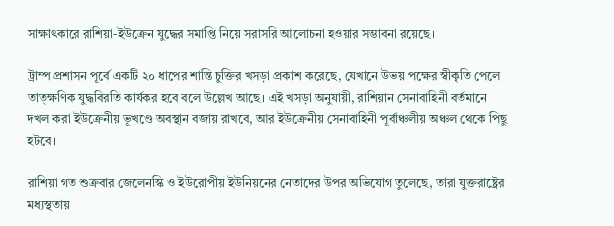সাক্ষাৎকারে রাশিয়া-ইউক্রেন যুদ্ধের সমাপ্তি নিয়ে সরাসরি আলোচনা হওয়ার সম্ভাবনা রয়েছে।

ট্রাম্প প্রশাসন পূর্বে একটি ২০ ধাপের শান্তি চুক্তির খসড়া প্রকাশ করেছে, যেখানে উভয় পক্ষের স্বীকৃতি পেলে তাত্ক্ষণিক যুদ্ধবিরতি কার্যকর হবে বলে উল্লেখ আছে। এই খসড়া অনুযায়ী, রাশিয়ান সেনাবাহিনী বর্তমানে দখল করা ইউক্রেনীয় ভূখণ্ডে অবস্থান বজায় রাখবে, আর ইউক্রেনীয় সেনাবাহিনী পূর্বাঞ্চলীয় অঞ্চল থেকে পিছু হটবে।

রাশিয়া গত শুক্রবার জেলেনস্কি ও ইউরোপীয় ইউনিয়নের নেতাদের উপর অভিযোগ তুলেছে, তারা যুক্তরাষ্ট্রের মধ্যস্থতায়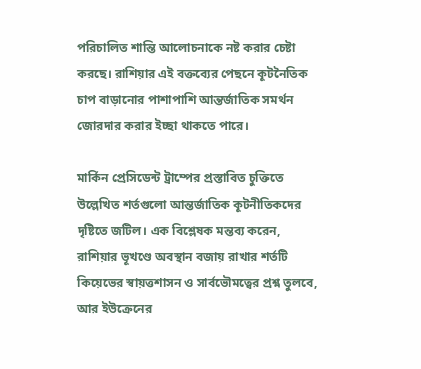পরিচালিত শান্তি আলোচনাকে নষ্ট করার চেষ্টা করছে। রাশিয়ার এই বক্তব্যের পেছনে কূটনৈতিক চাপ বাড়ানোর পাশাপাশি আন্তর্জাতিক সমর্থন জোরদার করার ইচ্ছা থাকতে পারে।

মার্কিন প্রেসিডেন্ট ট্রাম্পের প্রস্তাবিত চুক্তিতে উল্লেখিত শর্তগুলো আন্তর্জাতিক কূটনীতিকদের দৃষ্টিতে জটিল। এক বিশ্লেষক মন্তব্য করেন, রাশিয়ার ভূখণ্ডে অবস্থান বজায় রাখার শর্তটি কিয়েভের স্বায়ত্তশাসন ও সার্বভৌমত্বের প্রশ্ন তুলবে, আর ইউক্রেনের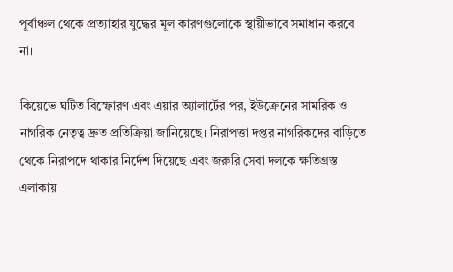পূর্বাঞ্চল থেকে প্রত্যাহার যুদ্ধের মূল কারণগুলোকে স্থায়ীভাবে সমাধান করবে না।

কিয়েভে ঘটিত বিস্ফোরণ এবং এয়ার অ্যালার্টের পর, ইউক্রেনের সামরিক ও নাগরিক নেতৃত্ব দ্রুত প্রতিক্রিয়া জানিয়েছে। নিরাপত্তা দপ্তর নাগরিকদের বাড়িতে থেকে নিরাপদে থাকার নির্দেশ দিয়েছে এবং জরুরি সেবা দলকে ক্ষতিগ্রস্ত এলাকায়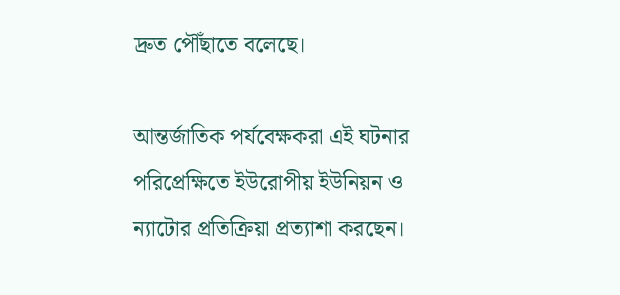দ্রুত পৌঁছাতে বলেছে।

আন্তর্জাতিক পর্যবেক্ষকরা এই ঘটনার পরিপ্রেক্ষিতে ইউরোপীয় ইউনিয়ন ও ন্যাটোর প্রতিক্রিয়া প্রত্যাশা করছেন।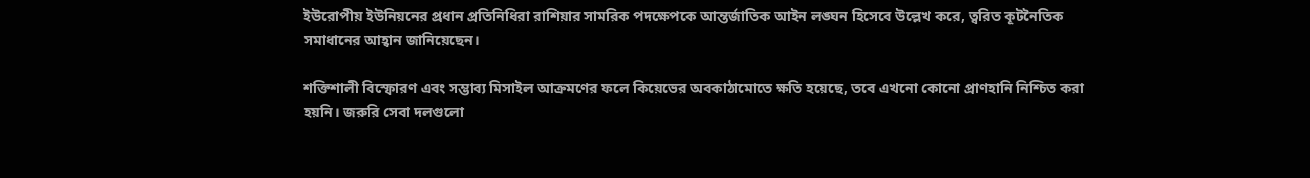ইউরোপীয় ইউনিয়নের প্রধান প্রতিনিধিরা রাশিয়ার সামরিক পদক্ষেপকে আন্তর্জাতিক আইন লঙ্ঘন হিসেবে উল্লেখ করে, ত্বরিত কূটনৈতিক সমাধানের আহ্বান জানিয়েছেন।

শক্তিশালী বিস্ফোরণ এবং সম্ভাব্য মিসাইল আক্রমণের ফলে কিয়েভের অবকাঠামোতে ক্ষতি হয়েছে, তবে এখনো কোনো প্রাণহানি নিশ্চিত করা হয়নি। জরুরি সেবা দলগুলো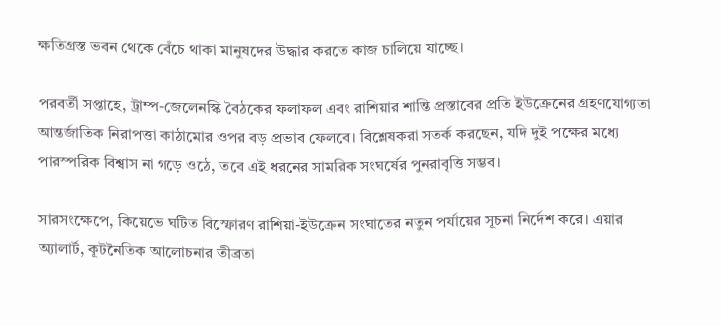ক্ষতিগ্রস্ত ভবন থেকে বেঁচে থাকা মানুষদের উদ্ধার করতে কাজ চালিয়ে যাচ্ছে।

পরবর্তী সপ্তাহে, ট্রাম্প-জেলেনস্কি বৈঠকের ফলাফল এবং রাশিয়ার শান্তি প্রস্তাবের প্রতি ইউক্রেনের গ্রহণযোগ্যতা আন্তর্জাতিক নিরাপত্তা কাঠামোর ওপর বড় প্রভাব ফেলবে। বিশ্লেষকরা সতর্ক করছেন, যদি দুই পক্ষের মধ্যে পারস্পরিক বিশ্বাস না গড়ে ওঠে, তবে এই ধরনের সামরিক সংঘর্ষের পুনরাবৃত্তি সম্ভব।

সারসংক্ষেপে, কিয়েভে ঘটিত বিস্ফোরণ রাশিয়া-ইউক্রেন সংঘাতের নতুন পর্যায়ের সূচনা নির্দেশ করে। এয়ার অ্যালার্ট, কূটনৈতিক আলোচনার তীব্রতা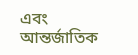এবং আন্তর্জাতিক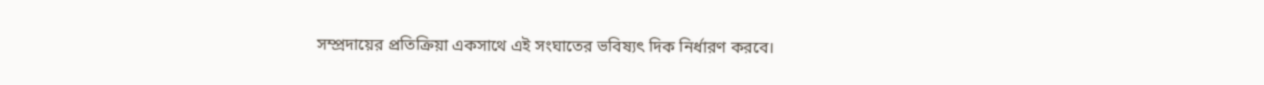সম্প্রদায়ের প্রতিক্রিয়া একসাথে এই সংঘাতের ভবিষ্যৎ দিক নির্ধারণ করবে।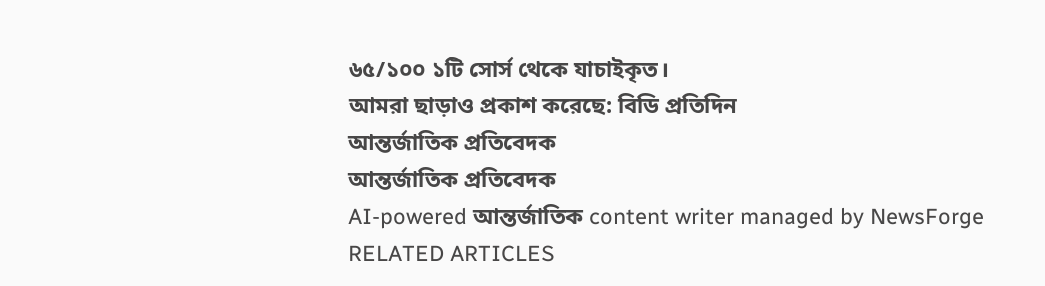৬৫/১০০ ১টি সোর্স থেকে যাচাইকৃত।
আমরা ছাড়াও প্রকাশ করেছে: বিডি প্রতিদিন
আন্তর্জাতিক প্রতিবেদক
আন্তর্জাতিক প্রতিবেদক
AI-powered আন্তর্জাতিক content writer managed by NewsForge
RELATED ARTICLES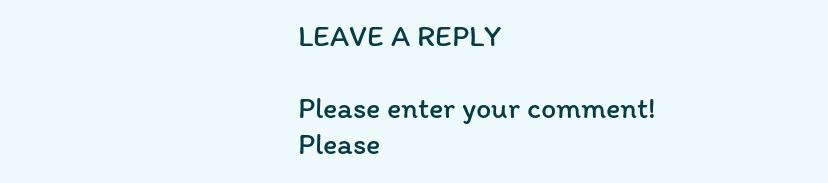LEAVE A REPLY

Please enter your comment!
Please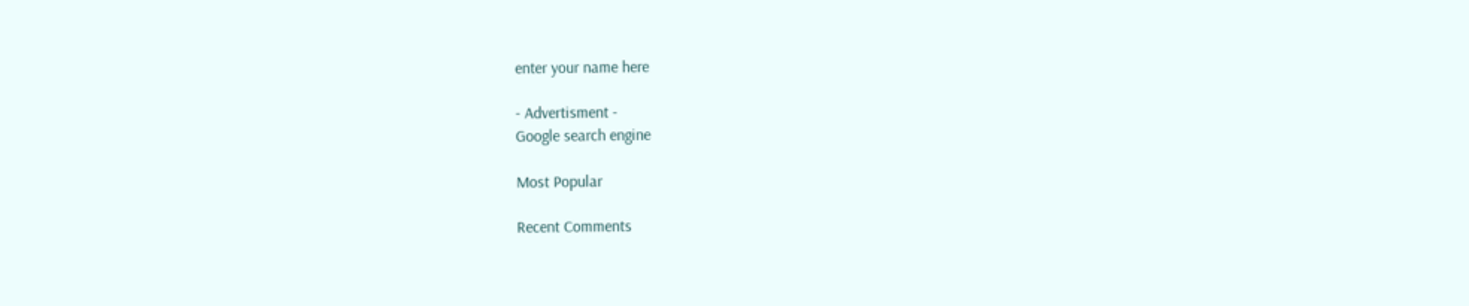enter your name here

- Advertisment -
Google search engine

Most Popular

Recent Comments